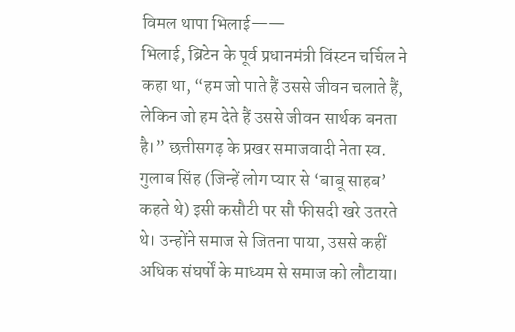विमल थापा भिलाई——
भिलाई, ब्रिटेन के पूर्व प्रधानमंत्री विंस्टन चर्चिल ने कहा था, “हम जो पाते हैं उससे जीवन चलाते हैं, लेकिन जो हम देते हैं उससे जीवन सार्थक बनता है।” छत्तीसगढ़ के प्रखर समाजवादी नेता स्व. गुलाब सिंह (जिन्हें लोग प्यार से ‘बाबू साहब’ कहते थे) इसी कसौटी पर सौ फीसदी खरे उतरते थे। उन्होंने समाज से जितना पाया, उससे कहीं अधिक संघर्षों के माध्यम से समाज को लौटाया।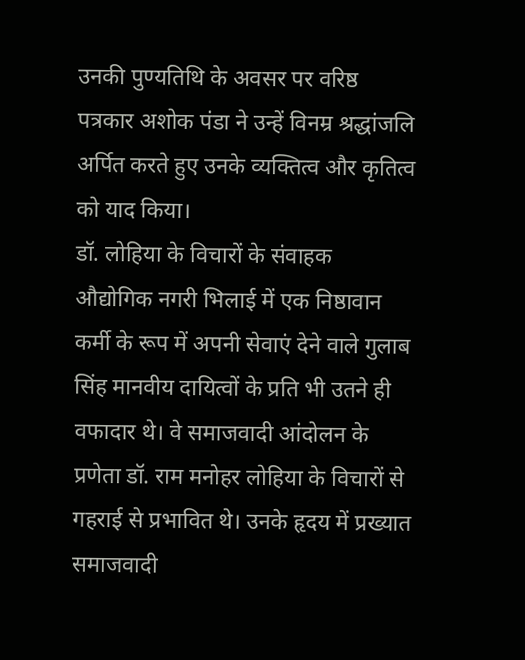उनकी पुण्यतिथि के अवसर पर वरिष्ठ पत्रकार अशोक पंडा ने उन्हें विनम्र श्रद्धांजलि अर्पित करते हुए उनके व्यक्तित्व और कृतित्व को याद किया।
डॉ. लोहिया के विचारों के संवाहक
औद्योगिक नगरी भिलाई में एक निष्ठावान कर्मी के रूप में अपनी सेवाएं देने वाले गुलाब सिंह मानवीय दायित्वों के प्रति भी उतने ही वफादार थे। वे समाजवादी आंदोलन के प्रणेता डॉ. राम मनोहर लोहिया के विचारों से गहराई से प्रभावित थे। उनके हृदय में प्रख्यात समाजवादी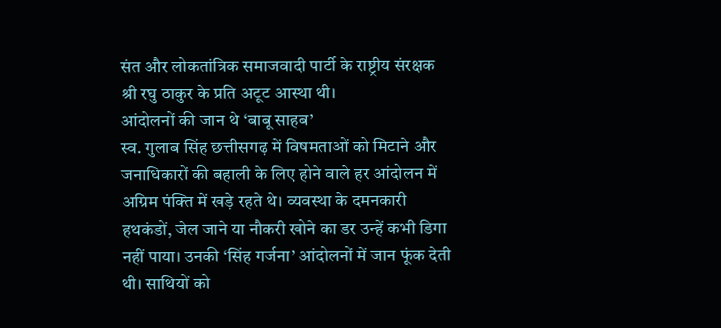संत और लोकतांत्रिक समाजवादी पार्टी के राष्ट्रीय संरक्षक श्री रघु ठाकुर के प्रति अटूट आस्था थी।
आंदोलनों की जान थे ‘बाबू साहब’
स्व. गुलाब सिंह छत्तीसगढ़ में विषमताओं को मिटाने और जनाधिकारों की बहाली के लिए होने वाले हर आंदोलन में अग्रिम पंक्ति में खड़े रहते थे। व्यवस्था के दमनकारी हथकंडों, जेल जाने या नौकरी खोने का डर उन्हें कभी डिगा नहीं पाया। उनकी ‘सिंह गर्जना’ आंदोलनों में जान फूंक देती थी। साथियों को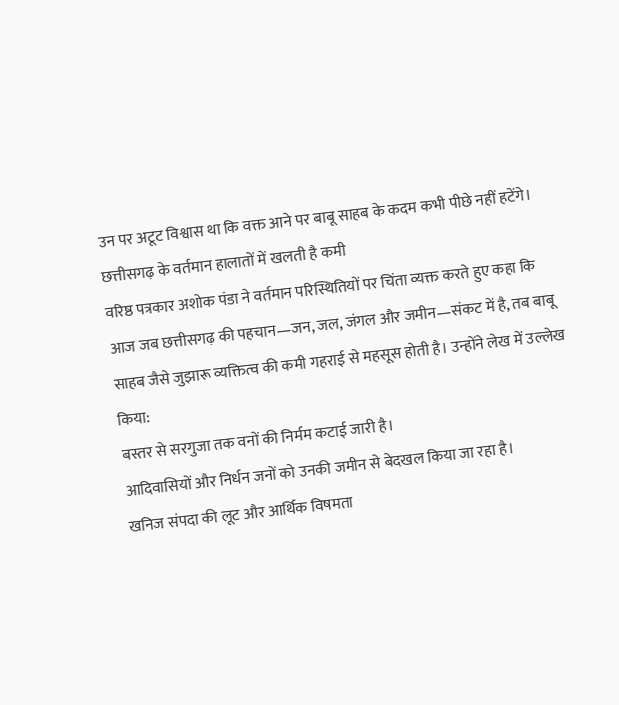उन पर अटूट विश्वास था कि वक्त आने पर बाबू साहब के कदम कभी पीछे नहीं हटेंगे।
छत्तीसगढ़ के वर्तमान हालातों में खलती है कमी
वरिष्ठ पत्रकार अशोक पंडा ने वर्तमान परिस्थितियों पर चिंता व्यक्त करते हुए कहा कि आज जब छत्तीसगढ़ की पहचान—जन, जल, जंगल और जमीन—संकट में है, तब बाबू साहब जैसे जुझारू व्यक्तित्व की कमी गहराई से महसूस होती है। उन्होंने लेख में उल्लेख किया:
बस्तर से सरगुजा तक वनों की निर्मम कटाई जारी है।
आदिवासियों और निर्धन जनों को उनकी जमीन से बेदखल किया जा रहा है।
खनिज संपदा की लूट और आर्थिक विषमता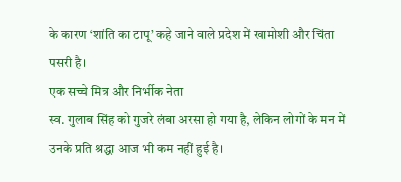के कारण ‘शांति का टापू’ कहे जाने वाले प्रदेश में खामोशी और चिंता पसरी है।
एक सच्चे मित्र और निर्भीक नेता
स्व. गुलाब सिंह को गुजरे लंबा अरसा हो गया है, लेकिन लोगों के मन में उनके प्रति श्रद्धा आज भी कम नहीं हुई है।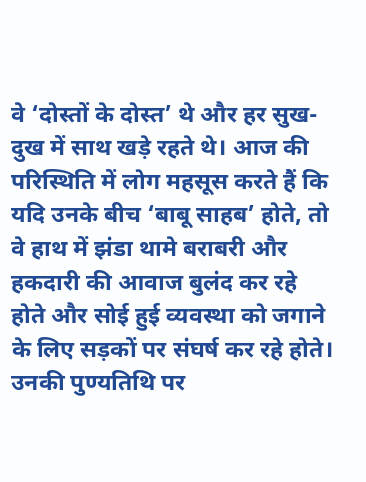वे ‘दोस्तों के दोस्त’ थे और हर सुख-दुख में साथ खड़े रहते थे। आज की परिस्थिति में लोग महसूस करते हैं कि यदि उनके बीच ‘बाबू साहब’ होते, तो वे हाथ में झंडा थामे बराबरी और हकदारी की आवाज बुलंद कर रहे होते और सोई हुई व्यवस्था को जगाने के लिए सड़कों पर संघर्ष कर रहे होते।
उनकी पुण्यतिथि पर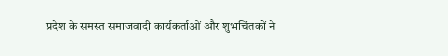प्रदेश के समस्त समाजवादी कार्यकर्ताओं और शुभचिंतकों ने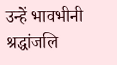उन्हें भावभीनी श्रद्धांजलि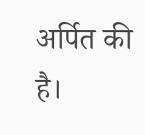अर्पित की है।